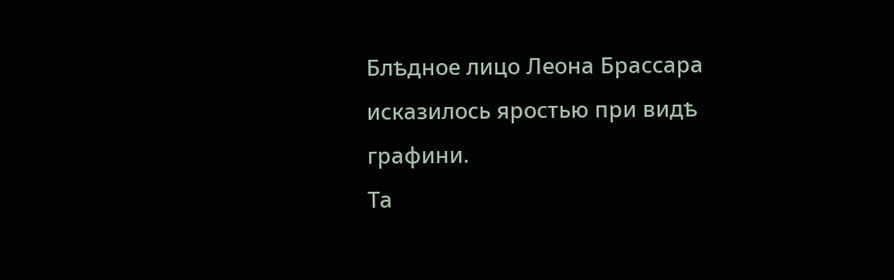Блѣдное лицо Леона Брассара исказилось яростью при видѣ графини.
Та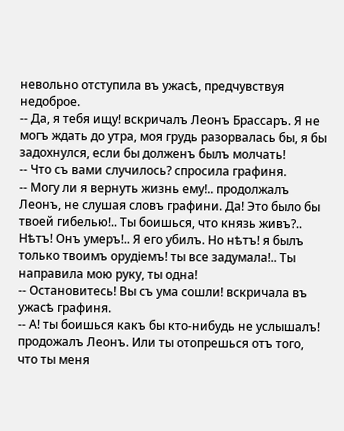невольно отступила въ ужасѣ, предчувствуя недоброе.
-- Да, я тебя ищу! вскричалъ Леонъ Брассаръ. Я не могъ ждать до утра, моя грудь разорвалась бы, я бы задохнулся, если бы долженъ былъ молчать!
-- Что съ вами случилось? спросила графиня.
-- Могу ли я вернуть жизнь ему!.. продолжалъ Леонъ, не слушая словъ графини. Да! Это было бы твоей гибелью!.. Ты боишься, что князь живъ?.. Нѣтъ! Онъ умеръ!.. Я его убилъ. Но нѣтъ! я былъ только твоимъ орудіемъ! ты все задумала!.. Ты направила мою руку, ты одна!
-- Остановитесь! Вы съ ума сошли! вскричала въ ужасѣ графиня.
-- А! ты боишься какъ бы кто-нибудь не услышалъ! продожалъ Леонъ. Или ты отопрешься отъ того, что ты меня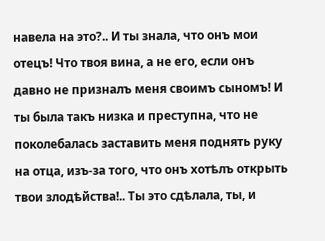навела на это?.. И ты знала, что онъ мои отецъ! Что твоя вина, а не его, если онъ давно не призналъ меня своимъ сыномъ! И ты была такъ низка и преступна, что не поколебалась заставить меня поднять руку на отца, изъ-за того, что онъ хотѣлъ открыть твои злодѣйства!.. Ты это сдѣлала, ты, и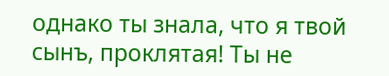однако ты знала, что я твой сынъ, проклятая! Ты не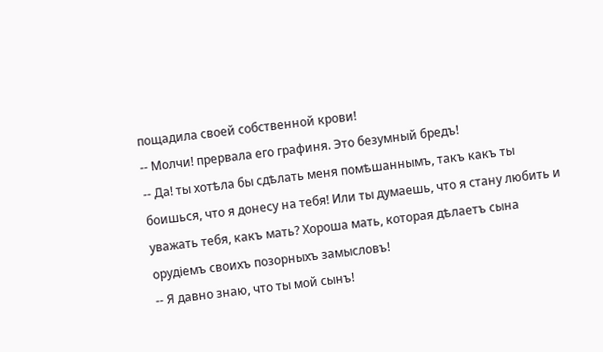пощадила своей собственной крови!
-- Молчи! прервала его графиня. Это безумный бредъ!
-- Да! ты хотѣла бы сдѣлать меня помѣшаннымъ, такъ какъ ты боишься, что я донесу на тебя! Или ты думаешь, что я стану любить и уважать тебя, какъ мать? Хороша мать, которая дѣлаетъ сына орудіемъ своихъ позорныхъ замысловъ!
-- Я давно знаю, что ты мой сынъ!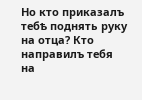Но кто приказалъ тебѣ поднять руку на отца? Кто направилъ тебя на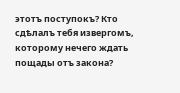этотъ поступокъ? Кто сдѣлалъ тебя извергомъ, которому нечего ждать пощады отъ закона?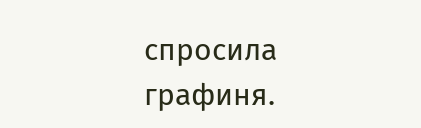спросила графиня.